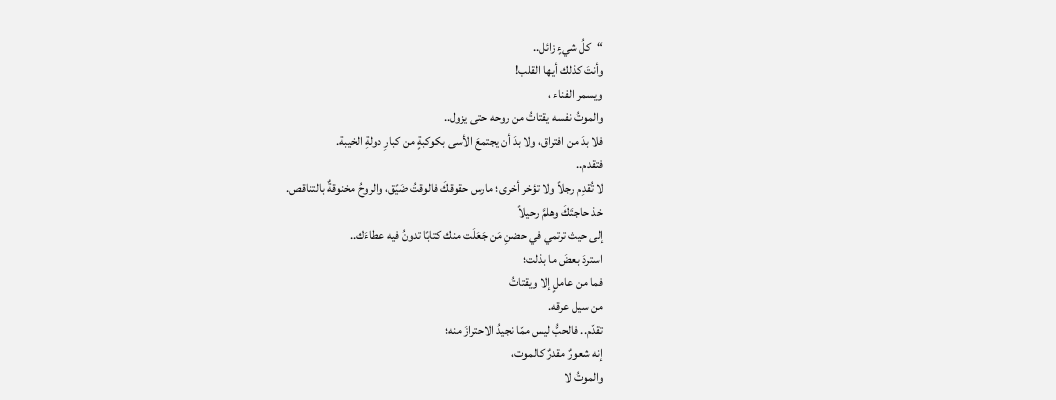“كلُ شيءٍ زائل..
وأنتَ كذلك أيها القلب!
ويسمر الفناء ،
والموتُ نفسه يقتاتُ من روحه حتى يزول..
فلا بدَ من افتراق، ولا بدَ أن يجتمعَ الأسى بكوكبةٍ من كبارِ دولةِ الخيبة.
فتقدم..
لا تُقدِم رجلاً ولا تؤخر أخرى؛ مارس حقوقكَ فالوقتُ ضَيًق، والروحُ مخنوقةٌ بالتناقص.
خذ حاجتَكَ وهلمَّ رحيلاً
إلى حيث ترتمي في حضنِ مَن جَعَلَت منك كتابًا تدونُ فيه عطاءَك..
استردَ بعضَ ما بذلت؛
فما من عاملٍ إلا ويقتاتُ
من سيل عرقه.
تقدّم.. فالحبُّ ليس ممّا نجيدُ الاحترازَ منه؛
إنه شعورٌ مقدرٌ كالموت،
والموتُ لا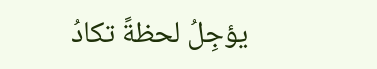يؤجِلُ لحظةً تكادُ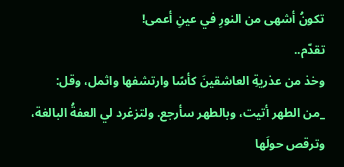تكونُ أشهى من النورِ في عينِ أعمى!
تقدّم..
وخذ من عذريةِ العاشقينَ كأسًا وارتشفها واثمل، وقل:
_من الطهر أتيت، وبالطهر سأرجع. ولتزغرد لي العفةُ البالغة،
وترقص حولَها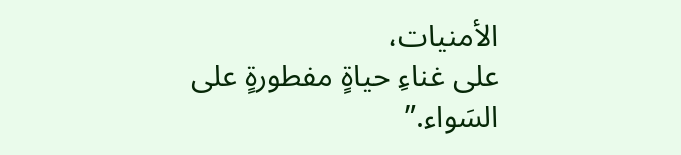الأمنيات،
على غناءِ حياةٍ مفطورةٍ على السَواء.”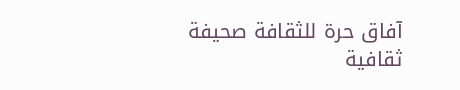آفاق حرة للثقافة صحيفة ثقافية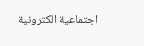اجتماعية الكترونية